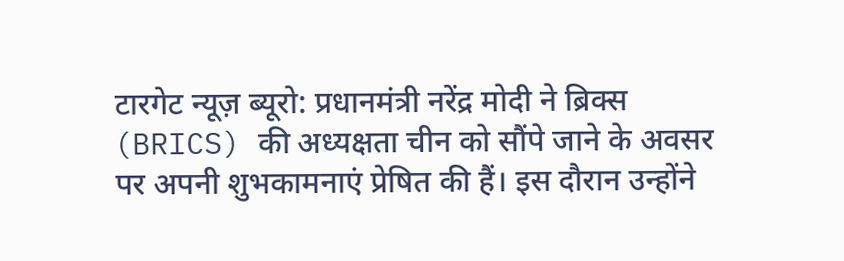टारगेट न्यूज़ ब्यूरो: प्रधानमंत्री नरेंद्र मोदी ने ब्रिक्स (BRICS) की अध्यक्षता चीन को सौंपे जाने के अवसर पर अपनी शुभकामनाएं प्रेषित की हैं। इस दौरान उन्होंने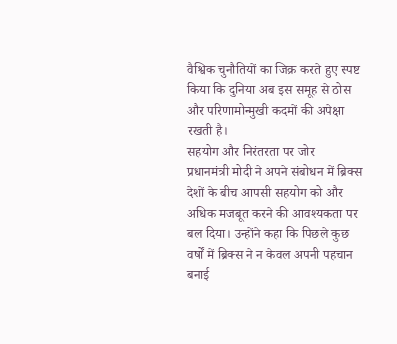वैश्विक चुनौतियों का जिक्र करते हुए स्पष्ट किया कि दुनिया अब इस समूह से ठोस और परिणामोन्मुखी कदमों की अपेक्षा रखती है।
सहयोग और निरंतरता पर जोर
प्रधानमंत्री मोदी ने अपने संबोधन में ब्रिक्स देशों के बीच आपसी सहयोग को और अधिक मजबूत करने की आवश्यकता पर बल दिया। उन्होंने कहा कि पिछले कुछ वर्षों में ब्रिक्स ने न केवल अपनी पहचान बनाई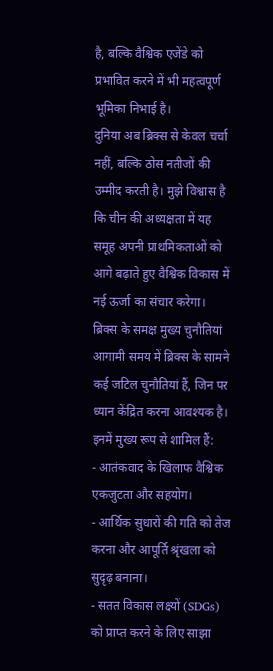है, बल्कि वैश्विक एजेंडे को प्रभावित करने में भी महत्वपूर्ण भूमिका निभाई है।
दुनिया अब ब्रिक्स से केवल चर्चा नहीं, बल्कि ठोस नतीजों की उम्मीद करती है। मुझे विश्वास है कि चीन की अध्यक्षता में यह समूह अपनी प्राथमिकताओं को आगे बढ़ाते हुए वैश्विक विकास में नई ऊर्जा का संचार करेगा।
ब्रिक्स के समक्ष मुख्य चुनौतियां
आगामी समय में ब्रिक्स के सामने कई जटिल चुनौतियां हैं, जिन पर ध्यान केंद्रित करना आवश्यक है। इनमें मुख्य रूप से शामिल हैं:
- आतंकवाद के खिलाफ वैश्विक एकजुटता और सहयोग।
- आर्थिक सुधारों की गति को तेज करना और आपूर्ति श्रृंखला को सुदृढ़ बनाना।
- सतत विकास लक्ष्यों (SDGs) को प्राप्त करने के लिए साझा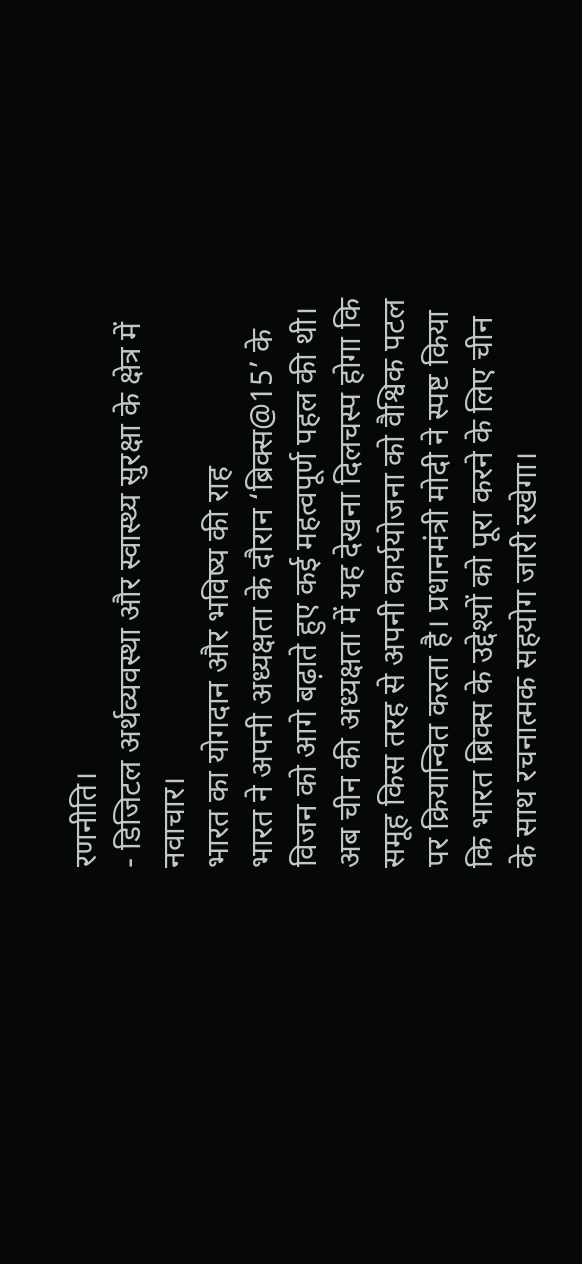रणनीति।
- डिजिटल अर्थव्यवस्था और स्वास्थ्य सुरक्षा के क्षेत्र में नवाचार।
भारत का योगदान और भविष्य की राह
भारत ने अपनी अध्यक्षता के दौरान ‘ब्रिक्स@15’ के विजन को आगे बढ़ाते हुए कई महत्वपूर्ण पहल की थी। अब चीन की अध्यक्षता में यह देखना दिलचस्प होगा कि समूह किस तरह से अपनी कार्ययोजना को वैश्विक पटल पर क्रियान्वित करता है। प्रधानमंत्री मोदी ने स्पष्ट किया कि भारत ब्रिक्स के उद्देश्यों को पूरा करने के लिए चीन के साथ रचनात्मक सहयोग जारी रखेगा।